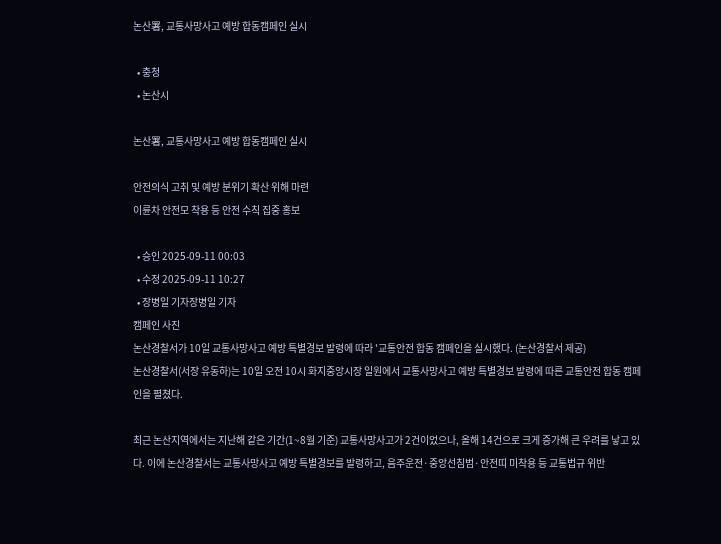논산署, 교통사망사고 예방 합동캠페인 실시

  • 충청
  • 논산시

논산署, 교통사망사고 예방 합동캠페인 실시

안전의식 고취 및 예방 분위기 확산 위해 마련
이륜차 안전모 착용 등 안전 수칙 집중 홍보

  • 승인 2025-09-11 00:03
  • 수정 2025-09-11 10:27
  • 장병일 기자장병일 기자
캠페인 사진
논산경찰서가 10일 교통사망사고 예방 특별경보 발령에 따라 '교통안전 합동 캠페인을 실시했다. (논산경찰서 제공)
논산경찰서(서장 유동하)는 10일 오전 10시 화지중앙시장 일원에서 교통사망사고 예방 특별경보 발령에 따른 교통안전 합동 캠페인을 펼쳤다.

최근 논산지역에서는 지난해 같은 기간(1~8월 기준) 교통사망사고가 2건이었으나, 올해 14건으로 크게 증가해 큰 우려를 낳고 있다. 이에 논산경찰서는 교통사망사고 예방 특별경보를 발령하고, 음주운전·중앙선침범·안전띠 미착용 등 교통법규 위반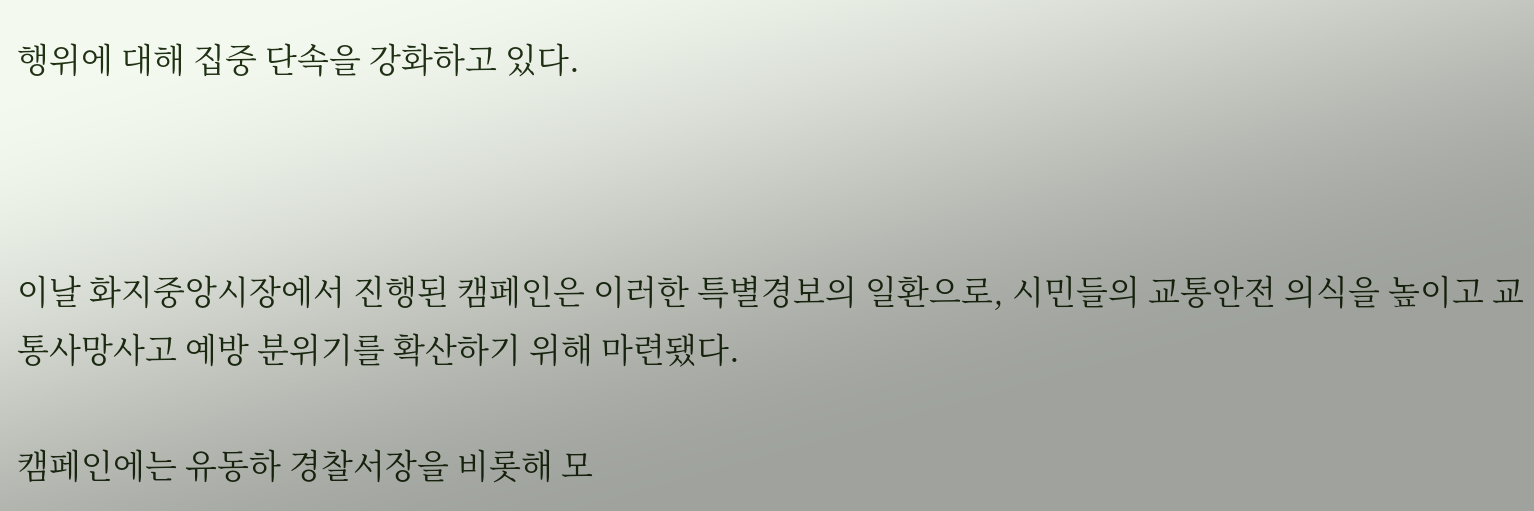행위에 대해 집중 단속을 강화하고 있다.



이날 화지중앙시장에서 진행된 캠페인은 이러한 특별경보의 일환으로, 시민들의 교통안전 의식을 높이고 교통사망사고 예방 분위기를 확산하기 위해 마련됐다.

캠페인에는 유동하 경찰서장을 비롯해 모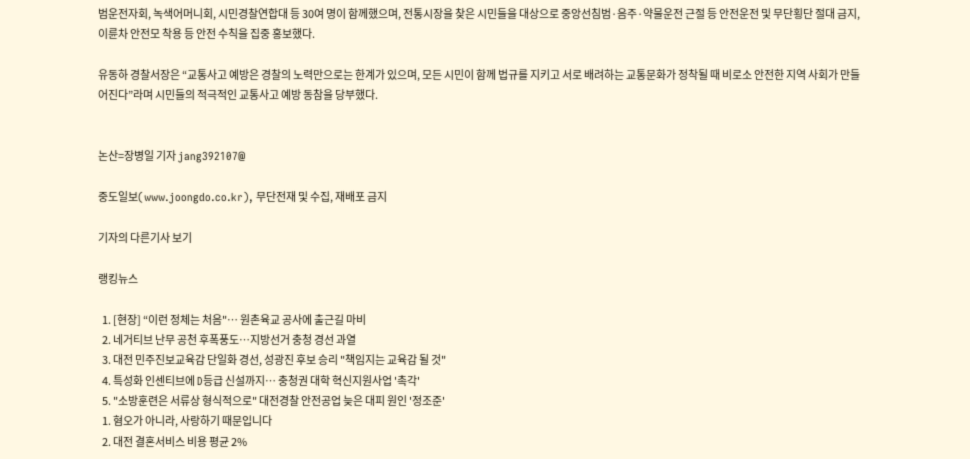범운전자회, 녹색어머니회, 시민경찰연합대 등 30여 명이 함께했으며, 전통시장을 찾은 시민들을 대상으로 중앙선침범·음주·약물운전 근절 등 안전운전 및 무단횡단 절대 금지, 이륜차 안전모 착용 등 안전 수칙을 집중 홍보했다.

유동하 경찰서장은 “교통사고 예방은 경찰의 노력만으로는 한계가 있으며, 모든 시민이 함께 법규를 지키고 서로 배려하는 교통문화가 정착될 때 비로소 안전한 지역 사회가 만들어진다”라며 시민들의 적극적인 교통사고 예방 동참을 당부했다.


논산=장병일 기자 jang392107@

중도일보(www.joongdo.co.kr), 무단전재 및 수집, 재배포 금지

기자의 다른기사 보기

랭킹뉴스

  1. [현장] “이런 정체는 처음"… 원촌육교 공사에 출근길 마비
  2. 네거티브 난무 공천 후폭풍도…지방선거 충청 경선 과열
  3. 대전 민주진보교육감 단일화 경선, 성광진 후보 승리 "책임지는 교육감 될 것"
  4. 특성화 인센티브에 D등급 신설까지… 충청권 대학 혁신지원사업 '촉각'
  5. "소방훈련은 서류상 형식적으로" 대전경찰 안전공업 늦은 대피 원인 '정조준'
  1. 혐오가 아니라, 사랑하기 때문입니다
  2. 대전 결혼서비스 비용 평균 2%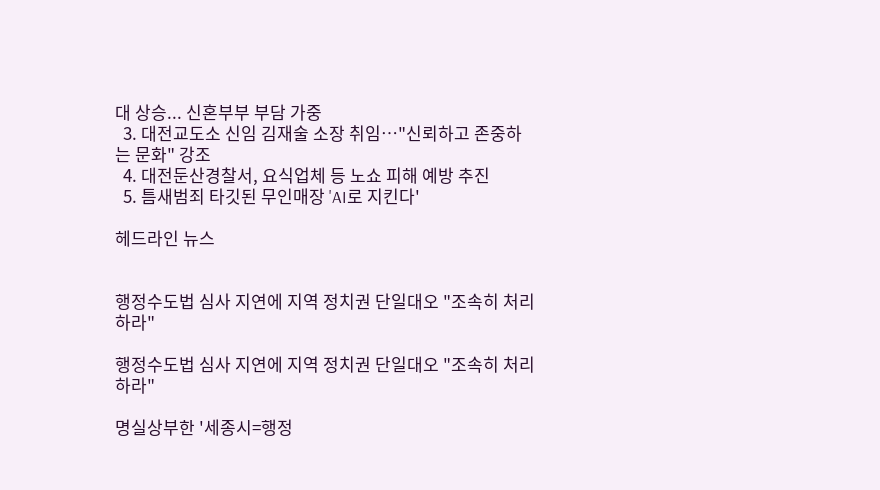대 상승... 신혼부부 부담 가중
  3. 대전교도소 신임 김재술 소장 취임…"신뢰하고 존중하는 문화" 강조
  4. 대전둔산경찰서, 요식업체 등 노쇼 피해 예방 추진
  5. 틈새범죄 타깃된 무인매장 'AI로 지킨다'

헤드라인 뉴스


행정수도법 심사 지연에 지역 정치권 단일대오 "조속히 처리하라"

행정수도법 심사 지연에 지역 정치권 단일대오 "조속히 처리하라"

명실상부한 '세종시=행정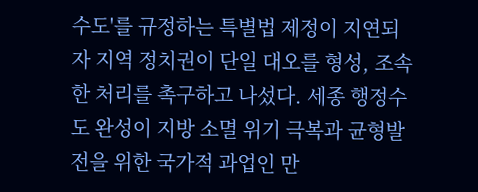수도'를 규정하는 특별법 제정이 지연되자 지역 정치권이 단일 대오를 형성, 조속한 처리를 촉구하고 나섰다. 세종 행정수도 완성이 지방 소멸 위기 극복과 균형발전을 위한 국가적 과업인 만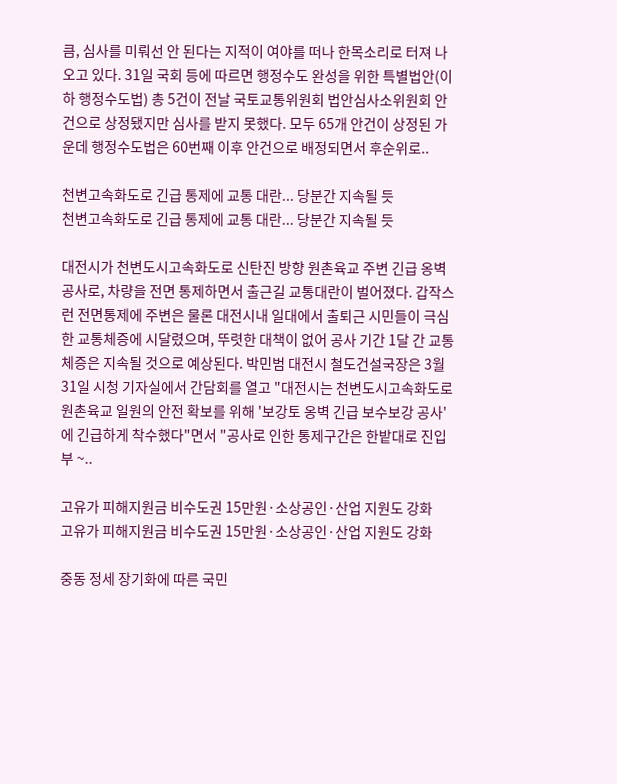큼, 심사를 미뤄선 안 된다는 지적이 여야를 떠나 한목소리로 터져 나오고 있다. 31일 국회 등에 따르면 행정수도 완성을 위한 특별법안(이하 행정수도법) 총 5건이 전날 국토교통위원회 법안심사소위원회 안건으로 상정됐지만 심사를 받지 못했다. 모두 65개 안건이 상정된 가운데 행정수도법은 60번째 이후 안건으로 배정되면서 후순위로..

천변고속화도로 긴급 통제에 교통 대란... 당분간 지속될 듯
천변고속화도로 긴급 통제에 교통 대란... 당분간 지속될 듯

대전시가 천변도시고속화도로 신탄진 방향 원촌육교 주변 긴급 옹벽 공사로, 차량을 전면 통제하면서 출근길 교통대란이 벌어졌다. 갑작스런 전면통제에 주변은 물론 대전시내 일대에서 출퇴근 시민들이 극심한 교통체증에 시달렸으며, 뚜렷한 대책이 없어 공사 기간 1달 간 교통 체증은 지속될 것으로 예상된다. 박민범 대전시 철도건설국장은 3월 31일 시청 기자실에서 간담회를 열고 "대전시는 천변도시고속화도로 원촌육교 일원의 안전 확보를 위해 '보강토 옹벽 긴급 보수보강 공사'에 긴급하게 착수했다"면서 "공사로 인한 통제구간은 한밭대로 진입부 ~..

고유가 피해지원금 비수도권 15만원·소상공인·산업 지원도 강화
고유가 피해지원금 비수도권 15만원·소상공인·산업 지원도 강화

중동 정세 장기화에 따른 국민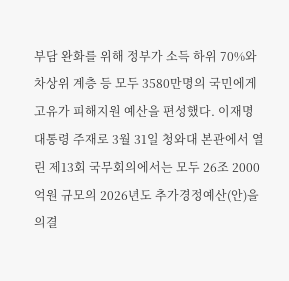부담 완화를 위해 정부가 소득 하위 70%와 차상위 계층 등 모두 3580만명의 국민에게 고유가 피해지원 예산을 편성했다. 이재명 대통령 주재로 3월 31일 청와대 본관에서 열린 제13회 국무회의에서는 모두 26조 2000억원 규모의 2026년도 추가경정예산(안)을 의결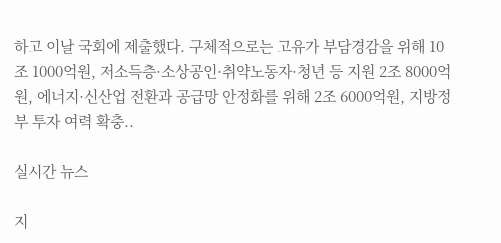하고 이날 국회에 제출했다. 구체적으로는 고유가 부담경감을 위해 10조 1000억원, 저소득층·소상공인·취약노동자·청년 등 지원 2조 8000억원, 에너지·신산업 전환과 공급망 안정화를 위해 2조 6000억원, 지방정부 투자 여력 확충..

실시간 뉴스

지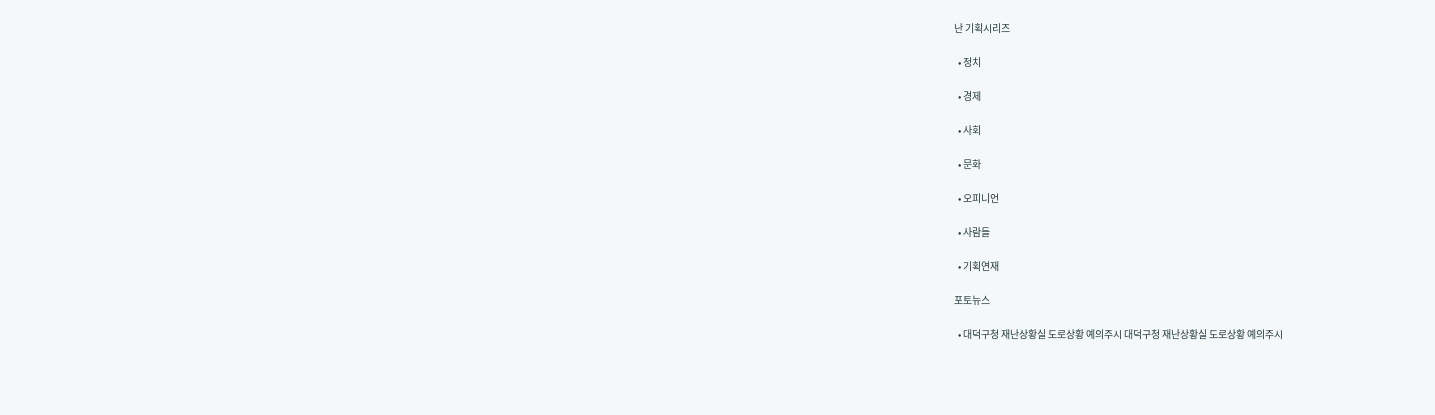난 기획시리즈

  • 정치

  • 경제

  • 사회

  • 문화

  • 오피니언

  • 사람들

  • 기획연재

포토뉴스

  • 대덕구청 재난상황실 도로상황 예의주시 대덕구청 재난상황실 도로상황 예의주시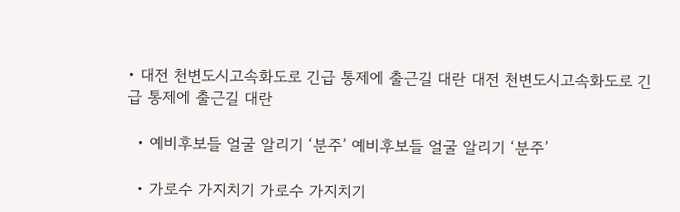• 대전 천변도시고속화도로 긴급 통제에 출근길 대란 대전 천변도시고속화도로 긴급 통제에 출근길 대란

  • 예비후보들 얼굴 알리기 ‘분주’ 예비후보들 얼굴 알리기 ‘분주’

  • 가로수 가지치기 가로수 가지치기